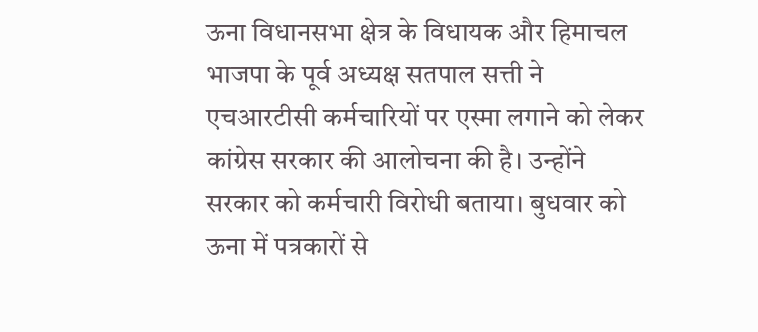ऊना विधानसभा क्षेत्र के विधायक और हिमाचल भाजपा के पूर्व अध्यक्ष सतपाल सत्ती ने एचआरटीसी कर्मचारियों पर एस्मा लगाने को लेकर कांग्रेस सरकार की आलोचना की है। उन्होंने सरकार को कर्मचारी विरोधी बताया। बुधवार को ऊना में पत्रकारों से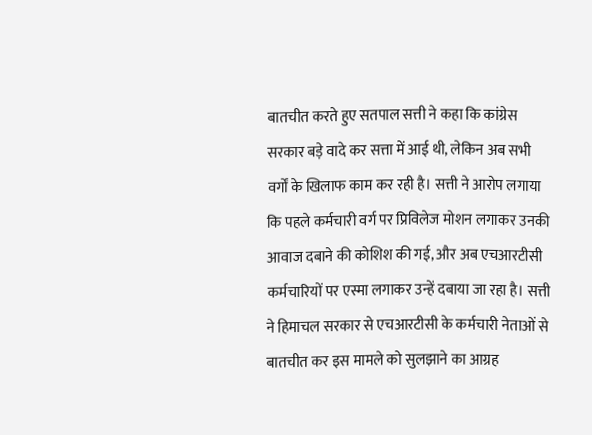बातचीत करते हुए सतपाल सत्ती ने कहा कि कांग्रेस सरकार बड़े वादे कर सत्ता में आई थी, लेकिन अब सभी वर्गों के खिलाफ काम कर रही है। सत्ती ने आरोप लगाया कि पहले कर्मचारी वर्ग पर प्रिविलेज मोशन लगाकर उनकी आवाज दबाने की कोशिश की गई, और अब एचआरटीसी कर्मचारियों पर एस्मा लगाकर उन्हें दबाया जा रहा है। सत्ती ने हिमाचल सरकार से एचआरटीसी के कर्मचारी नेताओं से बातचीत कर इस मामले को सुलझाने का आग्रह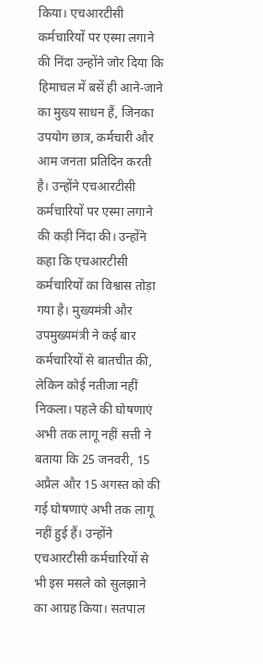किया। एचआरटीसी कर्मचारियों पर एस्मा लगाने की निंदा उन्होंने जोर दिया कि हिमाचल में बसें ही आने-जाने का मुख्य साधन हैं, जिनका उपयोग छात्र, कर्मचारी और आम जनता प्रतिदिन करती है। उन्होंने एचआरटीसी कर्मचारियों पर एस्मा लगाने की कड़ी निंदा की। उन्होंने कहा कि एचआरटीसी कर्मचारियों का विश्वास तोड़ा गया है। मुख्यमंत्री और उपमुख्यमंत्री ने कई बार कर्मचारियों से बातचीत की, लेकिन कोई नतीजा नहीं निकला। पहले की घोषणाएं अभी तक लागू नहीं सत्ती ने बताया कि 25 जनवरी, 15 अप्रैल और 15 अगस्त को की गई घोषणाएं अभी तक लागू नहीं हुई हैं। उन्होंने एचआरटीसी कर्मचारियों से भी इस मसले को सुलझाने का आग्रह किया। सतपाल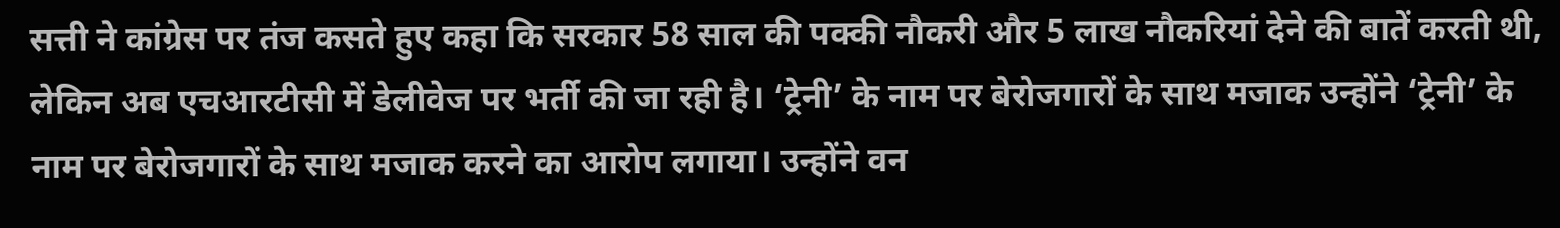सत्ती ने कांग्रेस पर तंज कसते हुए कहा कि सरकार 58 साल की पक्की नौकरी और 5 लाख नौकरियां देने की बातें करती थी, लेकिन अब एचआरटीसी में डेलीवेज पर भर्ती की जा रही है। ‘ट्रेनी’ के नाम पर बेरोजगारों के साथ मजाक उन्होंने ‘ट्रेनी’ के नाम पर बेरोजगारों के साथ मजाक करने का आरोप लगाया। उन्होंने वन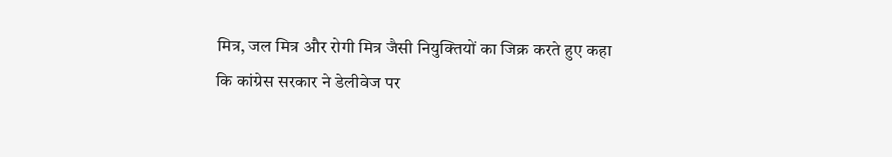मित्र, जल मित्र और रोगी मित्र जैसी नियुक्तियों का जिक्र करते हुए कहा कि कांग्रेस सरकार ने डेलीवेज पर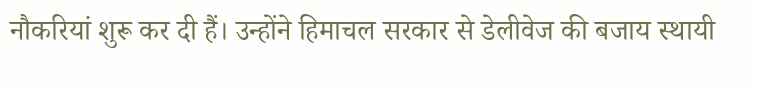नौकरियां शुरू कर दी हैं। उन्होंने हिमाचल सरकार से डेलीवेज की बजाय स्थायी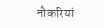नौकरियां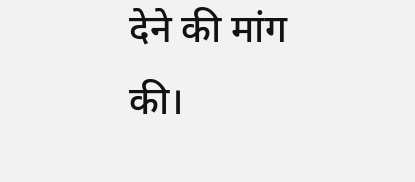देने की मांग की।